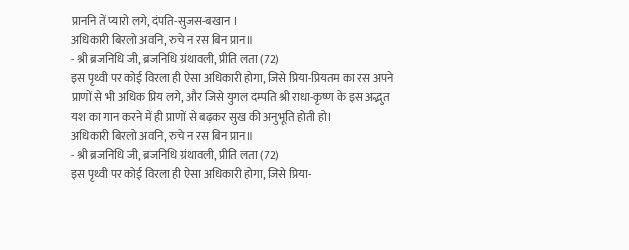प्राननि तें प्यारो लगे, दंपति-सुजस-बखान ।
अधिकारी बिरलो अवनि, रुचे न रस बिन प्रान॥
- श्री ब्रजनिधि जी, ब्रजनिधि ग्रंथावली, प्रीति लता (72)
इस पृथ्वी पर कोई विरला ही ऐसा अधिकारी होगा, जिसे प्रिया-प्रियतम का रस अपने प्राणों से भी अधिक प्रिय लगे, और जिसे युगल दम्पति श्री राधा-कृष्ण के इस अद्भुत यश का गान करने में ही प्राणों से बढ़कर सुख की अनुभूति होती हो।
अधिकारी बिरलो अवनि, रुचे न रस बिन प्रान॥
- श्री ब्रजनिधि जी, ब्रजनिधि ग्रंथावली, प्रीति लता (72)
इस पृथ्वी पर कोई विरला ही ऐसा अधिकारी होगा, जिसे प्रिया-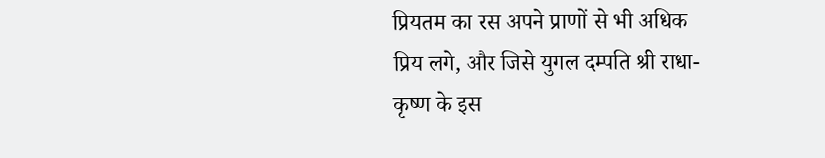प्रियतम का रस अपने प्राणों से भी अधिक प्रिय लगे, और जिसे युगल दम्पति श्री राधा-कृष्ण के इस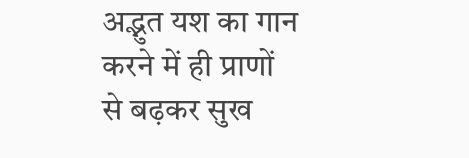अद्भुत यश का गान करने में ही प्राणों से बढ़कर सुख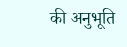की अनुभूति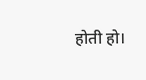होती हो।